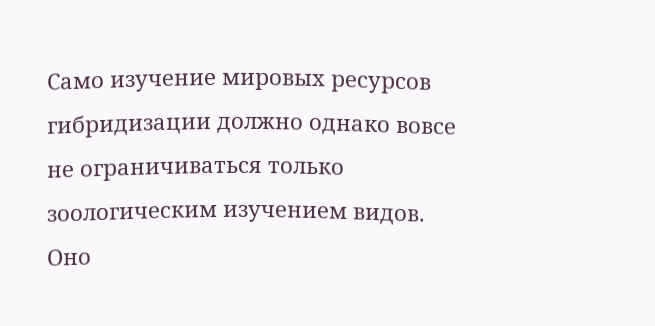Само изучение мировых ресурсов гибридизации должно однако вовсе не ограничиваться только зоологическим изучением видов. Оно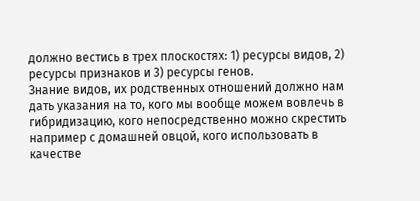должно вестись в трех плоскостях: 1) ресурсы видов, 2) ресурсы признаков и 3) ресурсы генов.
Знание видов, их родственных отношений должно нам дать указания на то, кого мы вообще можем вовлечь в гибридизацию, кого непосредственно можно скрестить например с домашней овцой, кого использовать в качестве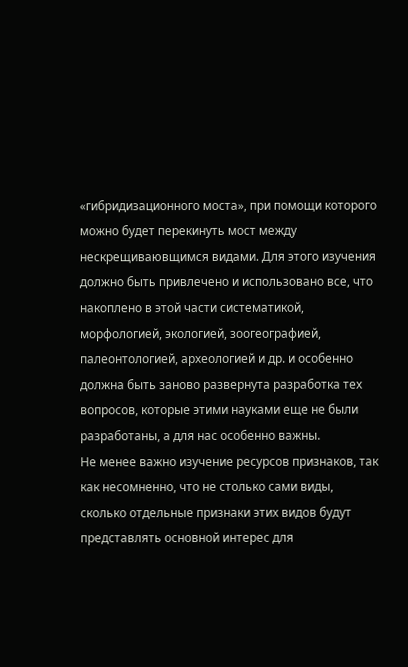«гибридизационного моста», при помощи которого можно будет перекинуть мост между нескрещиваювщимся видами. Для этого изучения должно быть привлечено и использовано все, что накоплено в этой части систематикой, морфологией, экологией, зоогеографией, палеонтологией, археологией и др. и особенно должна быть заново развернута разработка тех вопросов, которые этими науками еще не были разработаны, а для нас особенно важны.
Не менее важно изучение ресурсов признаков, так как несомненно, что не столько сами виды, сколько отдельные признаки этих видов будут представлять основной интерес для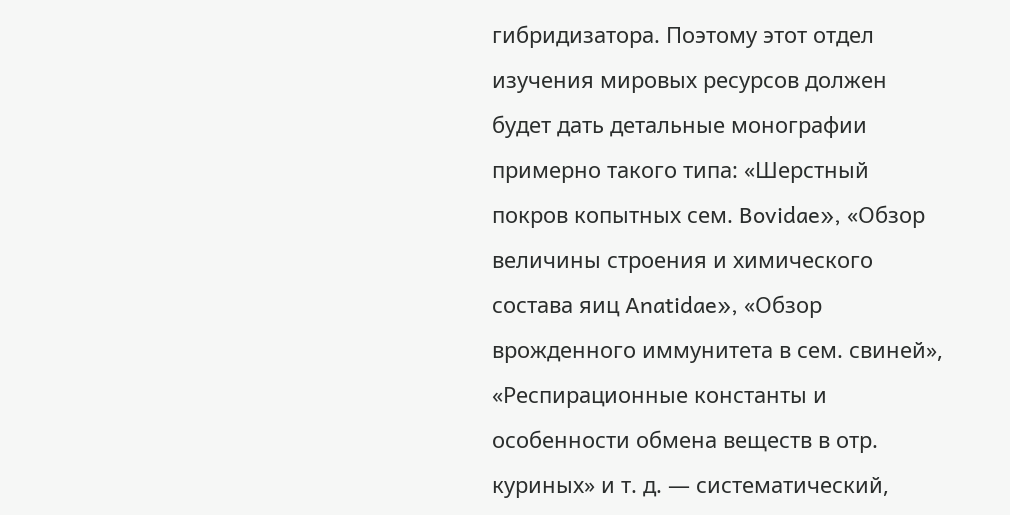гибридизатора. Поэтому этот отдел изучения мировых ресурсов должен будет дать детальные монографии примерно такого типа: «Шерстный покров копытных сем. Bovidae», «Обзор величины строения и химического состава яиц Anatidae», «Обзор врожденного иммунитета в сем. свиней», «Респирационные константы и особенности обмена веществ в отр. куриных» и т. д. — систематический,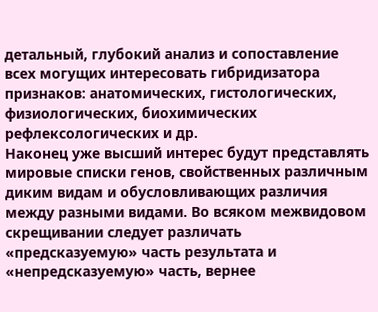детальный, глубокий анализ и сопоставление всех могущих интересовать гибридизатора признаков: анатомических, гистологических, физиологических, биохимических рефлексологических и др.
Наконец уже высший интерес будут представлять мировые списки генов, свойственных различным диким видам и обусловливающих различия между разными видами. Во всяком межвидовом скрещивании следует различать «предсказуемую» часть результата и «непредсказуемую» часть, вернее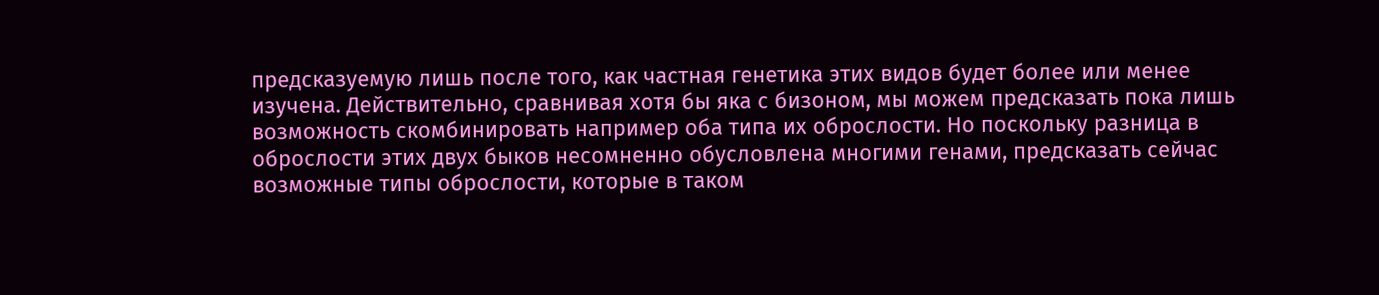предсказуемую лишь после того, как частная генетика этих видов будет более или менее изучена. Действительно, сравнивая хотя бы яка с бизоном, мы можем предсказать пока лишь возможность скомбинировать например оба типа их оброслости. Но поскольку разница в оброслости этих двух быков несомненно обусловлена многими генами, предсказать сейчас возможные типы оброслости, которые в таком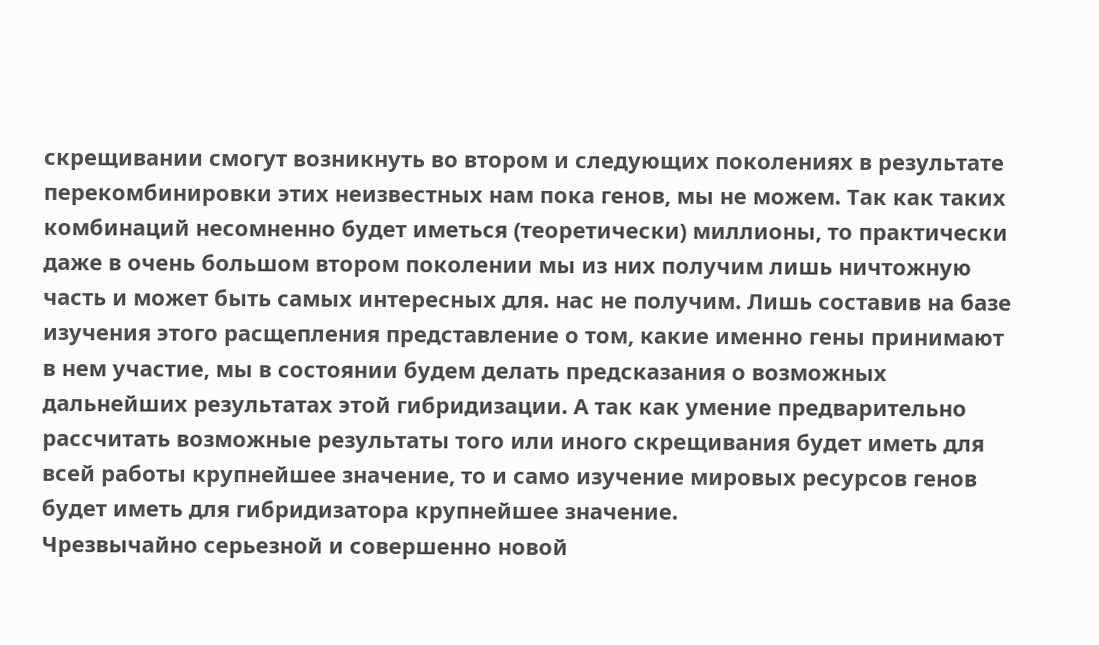скрещивании смогут возникнуть во втором и следующих поколениях в результате перекомбинировки этих неизвестных нам пока генов, мы не можем. Так как таких комбинаций несомненно будет иметься (теоретически) миллионы, то практически даже в очень большом втором поколении мы из них получим лишь ничтожную часть и может быть самых интересных для. нас не получим. Лишь составив на базе изучения этого расщепления представление о том, какие именно гены принимают в нем участие, мы в состоянии будем делать предсказания о возможных дальнейших результатах этой гибридизации. А так как умение предварительно рассчитать возможные результаты того или иного скрещивания будет иметь для всей работы крупнейшее значение, то и само изучение мировых ресурсов генов будет иметь для гибридизатора крупнейшее значение.
Чрезвычайно серьезной и совершенно новой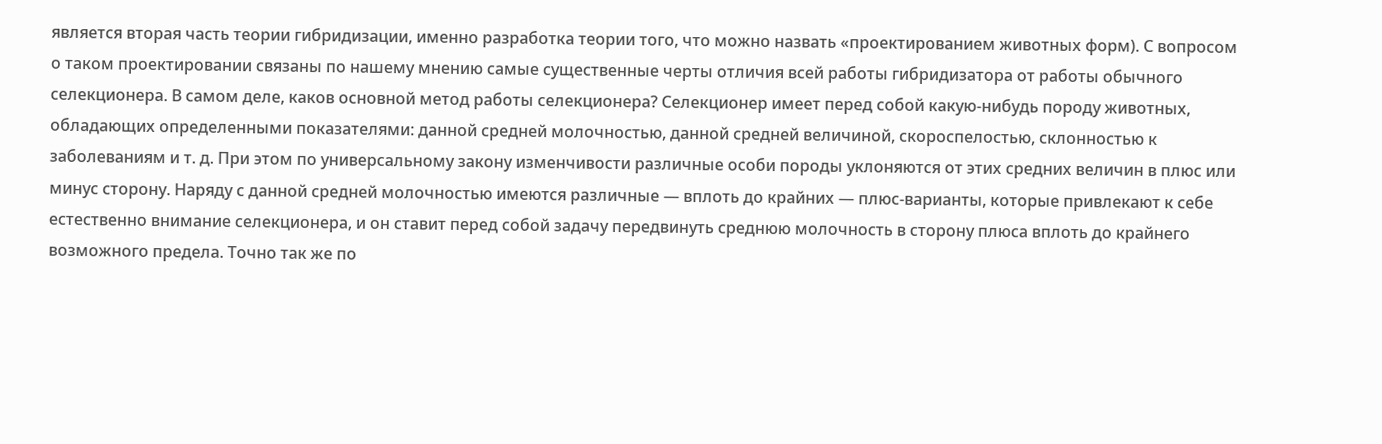является вторая часть теории гибридизации, именно разработка теории того, что можно назвать «проектированием животных форм). С вопросом о таком проектировании связаны по нашему мнению самые существенные черты отличия всей работы гибридизатора от работы обычного селекционера. В самом деле, каков основной метод работы селекционера? Селекционер имеет перед собой какую-нибудь породу животных, обладающих определенными показателями: данной средней молочностью, данной средней величиной, скороспелостью, склонностью к заболеваниям и т. д. При этом по универсальному закону изменчивости различные особи породы уклоняются от этих средних величин в плюс или минус сторону. Наряду с данной средней молочностью имеются различные — вплоть до крайних — плюс-варианты, которые привлекают к себе естественно внимание селекционера, и он ставит перед собой задачу передвинуть среднюю молочность в сторону плюса вплоть до крайнего возможного предела. Точно так же по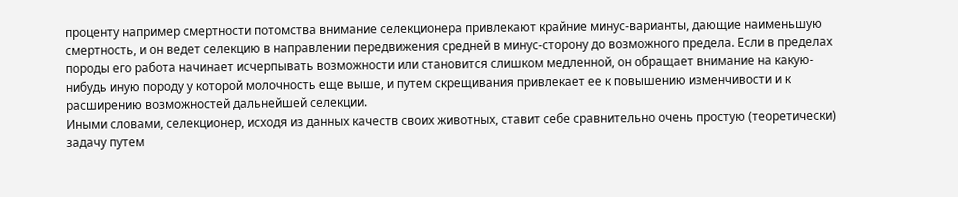проценту например смертности потомства внимание селекционера привлекают крайние минус-варианты, дающие наименьшую смертность, и он ведет селекцию в направлении передвижения средней в минус-сторону до возможного предела. Если в пределах породы его работа начинает исчерпывать возможности или становится слишком медленной, он обращает внимание на какую-нибудь иную породу у которой молочность еще выше, и путем скрещивания привлекает ее к повышению изменчивости и к расширению возможностей дальнейшей селекции.
Иными словами, селекционер, исходя из данных качеств своих животных, ставит себе сравнительно очень простую (теоретически) задачу путем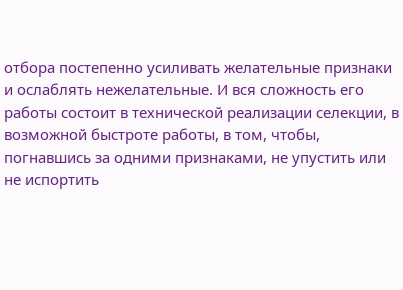отбора постепенно усиливать желательные признаки и ослаблять нежелательные. И вся сложность его работы состоит в технической реализации селекции, в возможной быстроте работы, в том, чтобы, погнавшись за одними признаками, не упустить или не испортить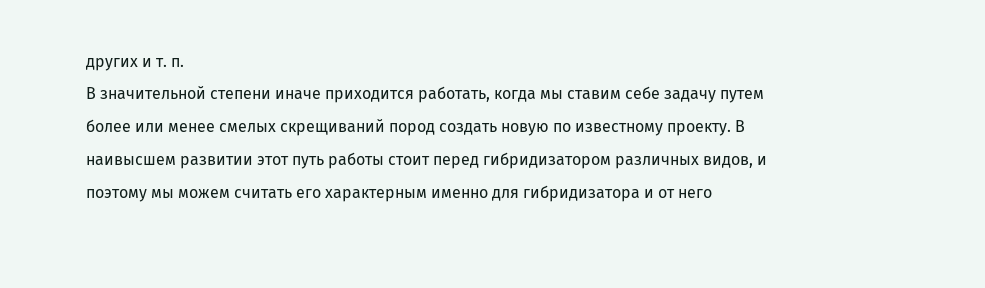других и т. п.
В значительной степени иначе приходится работать, когда мы ставим себе задачу путем более или менее смелых скрещиваний пород создать новую по известному проекту. В наивысшем развитии этот путь работы стоит перед гибридизатором различных видов, и поэтому мы можем считать его характерным именно для гибридизатора и от него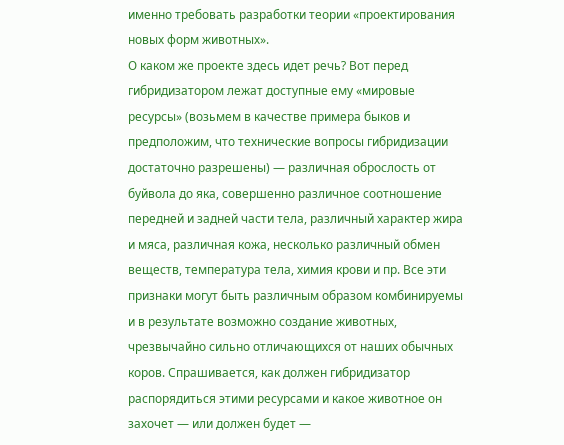именно требовать разработки теории «проектирования новых форм животных».
О каком же проекте здесь идет речь? Вот перед гибридизатором лежат доступные ему «мировые ресурсы» (возьмем в качестве примера быков и предположим, что технические вопросы гибридизации достаточно разрешены) — различная оброслость от буйвола до яка, совершенно различное соотношение передней и задней части тела, различный характер жира и мяса, различная кожа, несколько различный обмен веществ, температура тела, химия крови и пр. Все эти признаки могут быть различным образом комбинируемы и в результате возможно создание животных, чрезвычайно сильно отличающихся от наших обычных коров. Спрашивается, как должен гибридизатор распорядиться этими ресурсами и какое животное он захочет — или должен будет —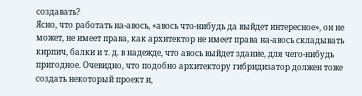создавать?
Ясно, что работать на-авось, «авось что-нибудь да выйдет интересное», он не может, не имеет права, как архитектор не имеет права на-авось складывать кирпич, балки и т. д. в надежде, что авось выйдет здание, для чего-нибудь пригодное. Очевидно, что подобно архитектору гибридизатор должен тоже создать некоторый проект и,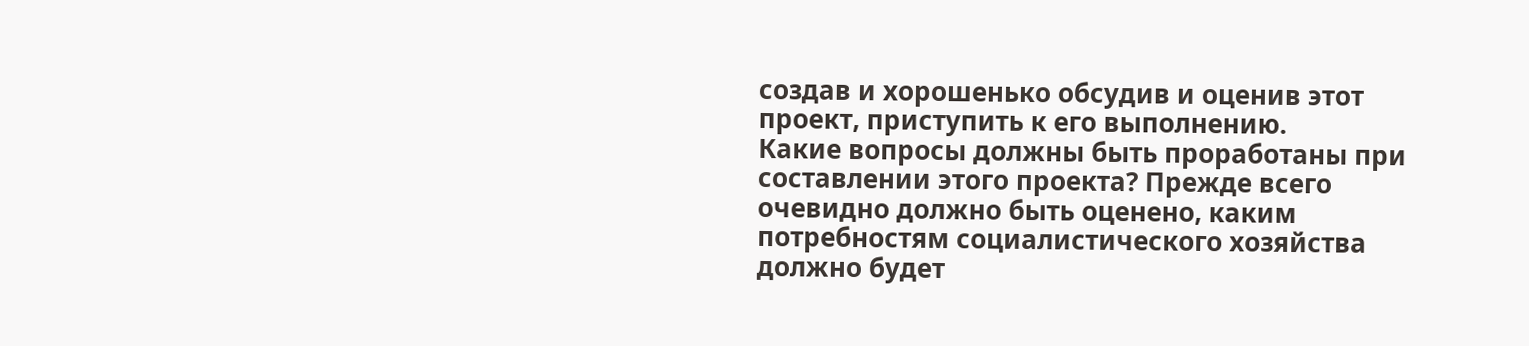создав и хорошенько обсудив и оценив этот проект, приступить к его выполнению.
Какие вопросы должны быть проработаны при составлении этого проекта? Прежде всего очевидно должно быть оценено, каким потребностям социалистического хозяйства должно будет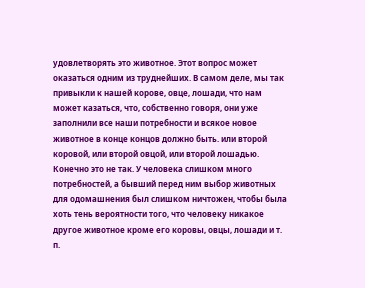удовлетворять это животное. Этот вопрос может оказаться одним из труднейших. В самом деле, мы так привыкли к нашей корове, овце, лошади, что нам может казаться, что, собственно говоря, они уже заполнили все наши потребности и всякое новое животное в конце концов должно быть. или второй коровой, или второй овцой, или второй лошадью. Конечно это не так. У человека слишком много потребностей, а бывший перед ним выбор животных для одомашнения был слишком ничтожен, чтобы была хоть тень вероятности того, что человеку никакое другое животное кроме его коровы, овцы, лошади и т. п.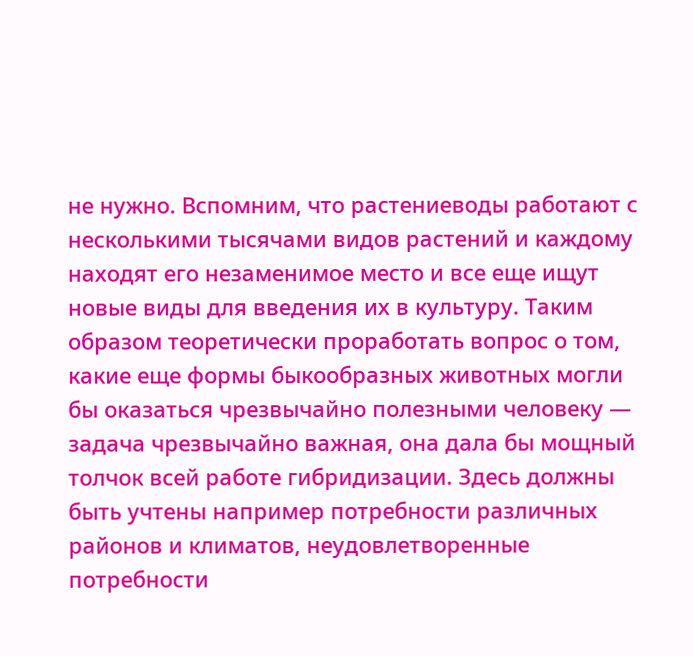не нужно. Вспомним, что растениеводы работают с несколькими тысячами видов растений и каждому находят его незаменимое место и все еще ищут новые виды для введения их в культуру. Таким образом теоретически проработать вопрос о том, какие еще формы быкообразных животных могли бы оказаться чрезвычайно полезными человеку — задача чрезвычайно важная, она дала бы мощный толчок всей работе гибридизации. Здесь должны быть учтены например потребности различных районов и климатов, неудовлетворенные потребности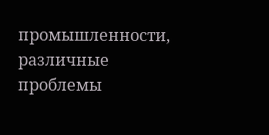промышленности, различные проблемы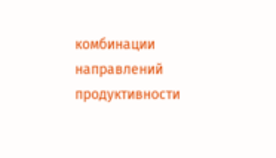комбинации направлений продуктивности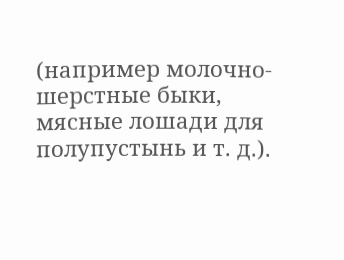(например молочно-шерстные быки, мясные лошади для полупустынь и т. д.).